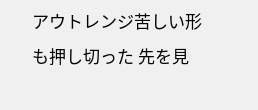アウトレンジ苦しい形も押し切った 先を見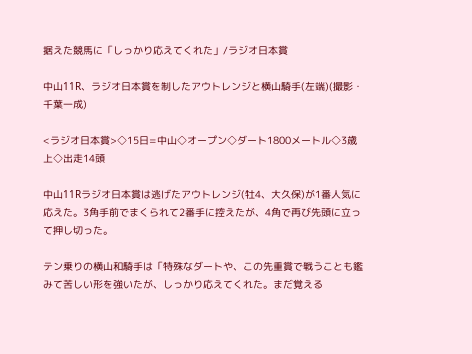据えた競馬に「しっかり応えてくれた」/ラジオ日本賞

中山11R、ラジオ日本賞を制したアウトレンジと横山騎手(左端)(撮影・千葉一成)

<ラジオ日本賞>◇15日=中山◇オープン◇ダート1800メートル◇3歳上◇出走14頭

中山11Rラジオ日本賞は逃げたアウトレンジ(牡4、大久保)が1番人気に応えた。3角手前でまくられて2番手に控えたが、4角で再び先頭に立って押し切った。

テン乗りの横山和騎手は「特殊なダートや、この先重賞で戦うことも鑑みて苦しい形を強いたが、しっかり応えてくれた。まだ覚える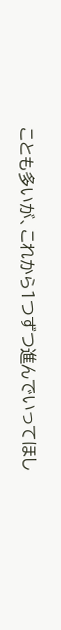ことも多いが、これから1つずつ進んでいってほし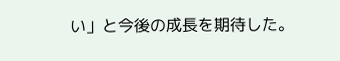い」と今後の成長を期待した。